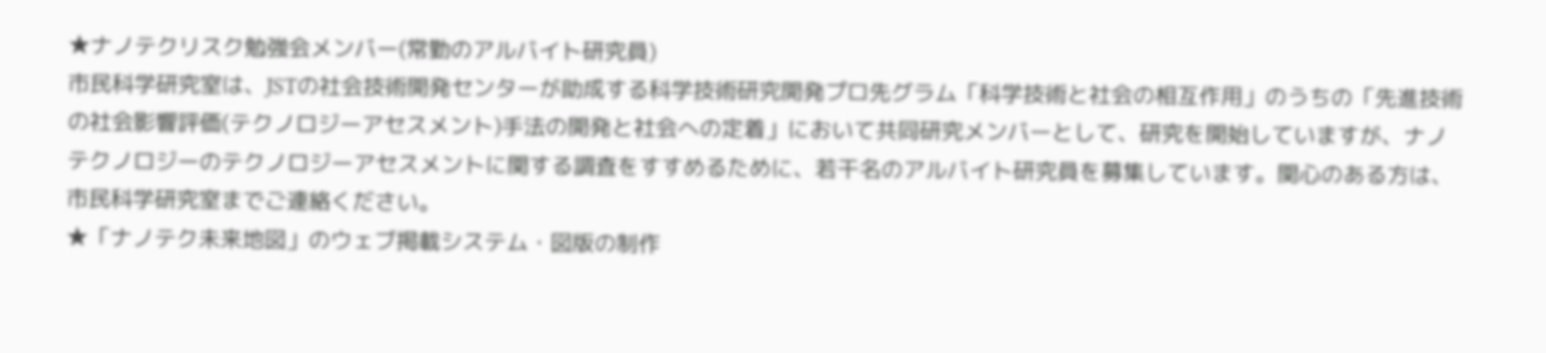★ナノテクリスク勉強会メンバー(常勤のアルバイト研究員)
市民科学研究室は、JSTの社会技術開発センターが助成する科学技術研究開発プロ先グラム「科学技術と社会の相互作用」のうちの「先進技術の社会影響評価(テクノロジーアセスメント)手法の開発と社会への定着」において共同研究メンバーとして、研究を開始していますが、ナノテクノロジーのテクノロジーアセスメントに関する調査をすすめるために、若干名のアルバイト研究員を募集しています。関心のある方は、市民科学研究室までご連絡ください。
★「ナノテク未来地図」のウェブ掲載システム・図版の制作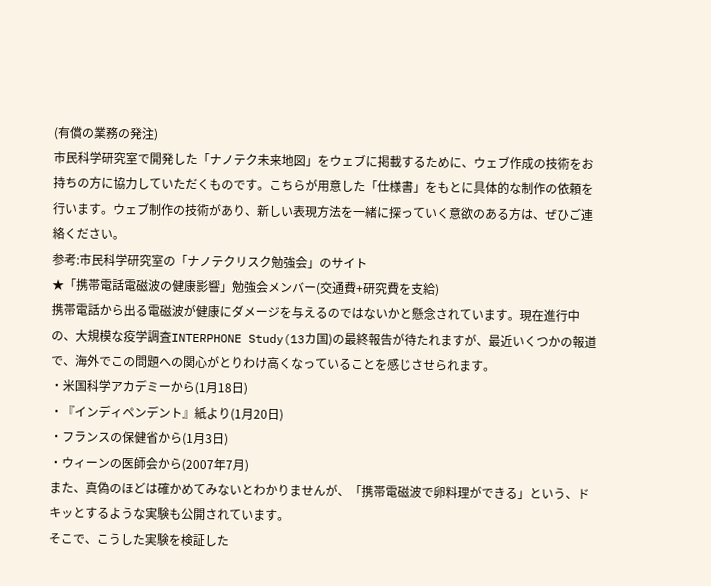(有償の業務の発注)
市民科学研究室で開発した「ナノテク未来地図」をウェブに掲載するために、ウェブ作成の技術をお持ちの方に協力していただくものです。こちらが用意した「仕様書」をもとに具体的な制作の依頼を行います。ウェブ制作の技術があり、新しい表現方法を一緒に探っていく意欲のある方は、ぜひご連絡ください。
参考:市民科学研究室の「ナノテクリスク勉強会」のサイト
★「携帯電話電磁波の健康影響」勉強会メンバー(交通費+研究費を支給)
携帯電話から出る電磁波が健康にダメージを与えるのではないかと懸念されています。現在進行中の、大規模な疫学調査INTERPHONE Study(13カ国)の最終報告が待たれますが、最近いくつかの報道で、海外でこの問題への関心がとりわけ高くなっていることを感じさせられます。
・米国科学アカデミーから(1月18日)
・『インディペンデント』紙より(1月20日)
・フランスの保健省から(1月3日)
・ウィーンの医師会から(2007年7月)
また、真偽のほどは確かめてみないとわかりませんが、「携帯電磁波で卵料理ができる」という、ドキッとするような実験も公開されています。
そこで、こうした実験を検証した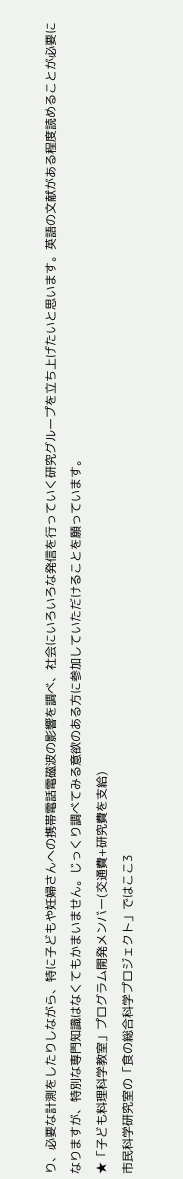り、必要な計測をしたりしながら、特に子どもや妊婦さんへの携帯電話電磁波の影響を調べ、社会にいろいろな発信を行っていく研究グループを立ち上げたいと思います。英語の文献がある程度読めることが必要になりますが、特別な専門知識はなくてもかまいません。じっくり調べてみる意欲のある方に参加していただけることを願っています。
★「子ども料理科学教室」プログラム開発メンバー(交通費+研究費を支給)
市民科学研究室の「食の総合科学プロジェクト」ではここ3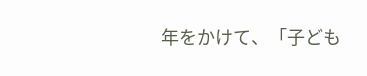年をかけて、「子ども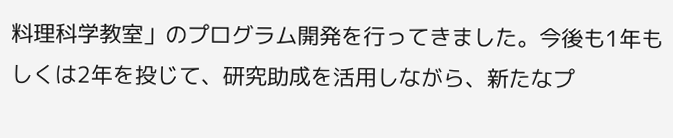料理科学教室」のプログラム開発を行ってきました。今後も1年もしくは2年を投じて、研究助成を活用しながら、新たなプ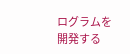ログラムを開発する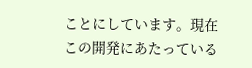ことにしています。現在この開発にあたっている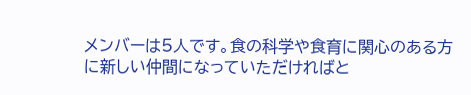メンバーは5人です。食の科学や食育に関心のある方に新しい仲間になっていただければと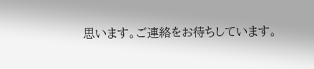思います。ご連絡をお待ちしています。